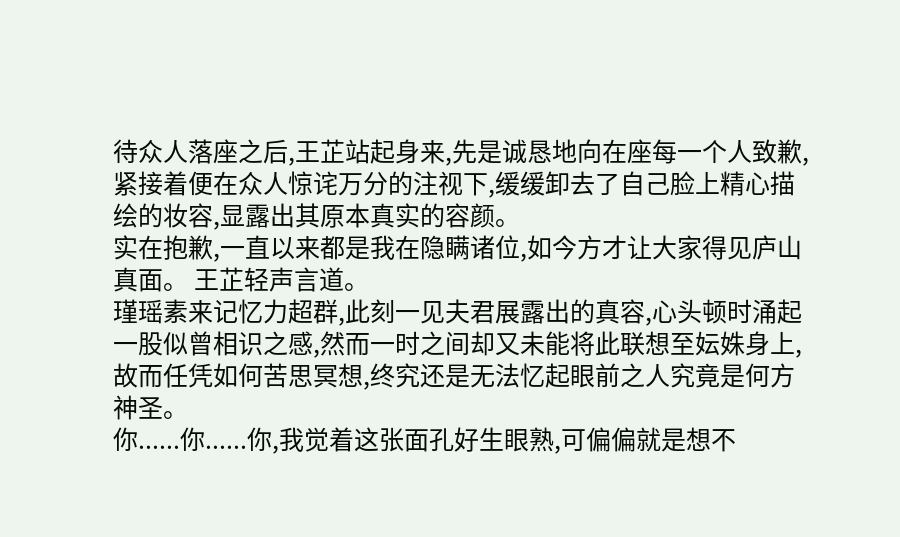待众人落座之后,王芷站起身来,先是诚恳地向在座每一个人致歉,紧接着便在众人惊诧万分的注视下,缓缓卸去了自己脸上精心描绘的妆容,显露出其原本真实的容颜。
实在抱歉,一直以来都是我在隐瞒诸位,如今方才让大家得见庐山真面。 王芷轻声言道。
瑾瑶素来记忆力超群,此刻一见夫君展露出的真容,心头顿时涌起一股似曾相识之感,然而一时之间却又未能将此联想至妘姝身上,故而任凭如何苦思冥想,终究还是无法忆起眼前之人究竟是何方神圣。
你......你......你,我觉着这张面孔好生眼熟,可偏偏就是想不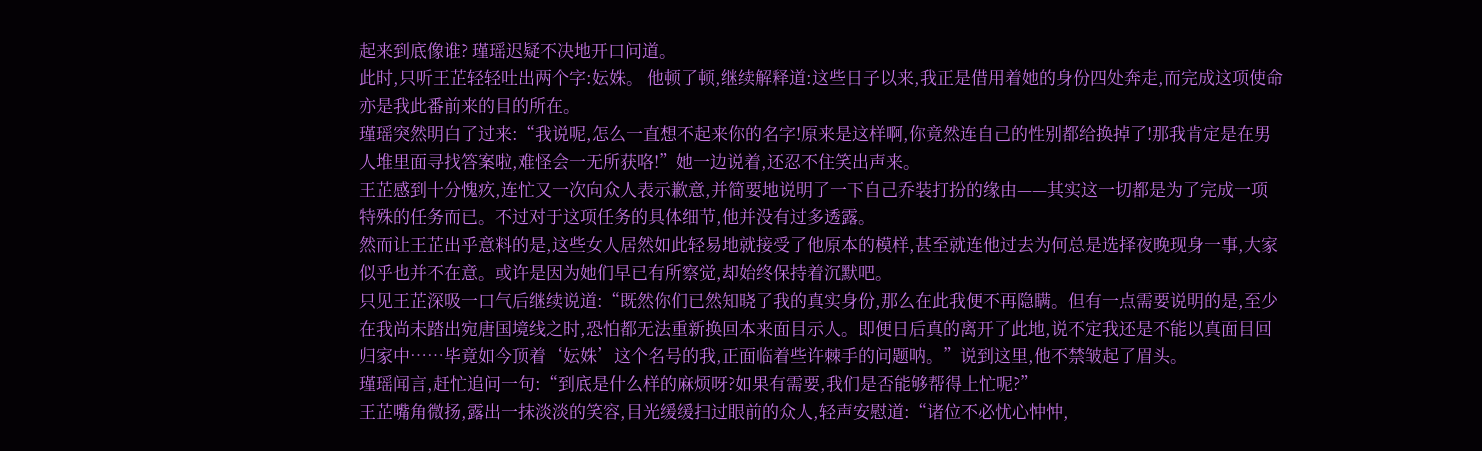起来到底像谁? 瑾瑶迟疑不决地开口问道。
此时,只听王芷轻轻吐出两个字:妘姝。 他顿了顿,继续解释道:这些日子以来,我正是借用着她的身份四处奔走,而完成这项使命亦是我此番前来的目的所在。
瑾瑶突然明白了过来:“我说呢,怎么一直想不起来你的名字!原来是这样啊,你竟然连自己的性别都给换掉了!那我肯定是在男人堆里面寻找答案啦,难怪会一无所获咯!”她一边说着,还忍不住笑出声来。
王芷感到十分愧疚,连忙又一次向众人表示歉意,并简要地说明了一下自己乔装打扮的缘由——其实这一切都是为了完成一项特殊的任务而已。不过对于这项任务的具体细节,他并没有过多透露。
然而让王芷出乎意料的是,这些女人居然如此轻易地就接受了他原本的模样,甚至就连他过去为何总是选择夜晚现身一事,大家似乎也并不在意。或许是因为她们早已有所察觉,却始终保持着沉默吧。
只见王芷深吸一口气后继续说道:“既然你们已然知晓了我的真实身份,那么在此我便不再隐瞒。但有一点需要说明的是,至少在我尚未踏出宛唐国境线之时,恐怕都无法重新换回本来面目示人。即便日后真的离开了此地,说不定我还是不能以真面目回归家中……毕竟如今顶着‘妘姝’这个名号的我,正面临着些许棘手的问题呐。”说到这里,他不禁皱起了眉头。
瑾瑶闻言,赶忙追问一句:“到底是什么样的麻烦呀?如果有需要,我们是否能够帮得上忙呢?”
王芷嘴角微扬,露出一抹淡淡的笑容,目光缓缓扫过眼前的众人,轻声安慰道:“诸位不必忧心忡忡,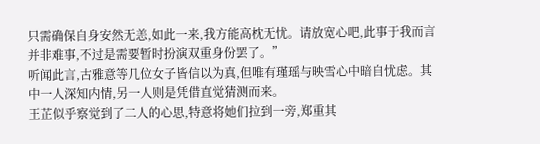只需确保自身安然无恙,如此一来,我方能高枕无忧。请放宽心吧,此事于我而言并非难事,不过是需要暂时扮演双重身份罢了。”
听闻此言,古雅意等几位女子皆信以为真,但唯有瑾瑶与映雪心中暗自忧虑。其中一人深知内情,另一人则是凭借直觉猜测而来。
王芷似乎察觉到了二人的心思,特意将她们拉到一旁,郑重其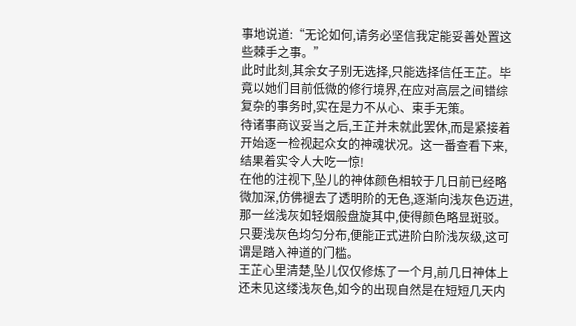事地说道:“无论如何,请务必坚信我定能妥善处置这些棘手之事。”
此时此刻,其余女子别无选择,只能选择信任王芷。毕竟以她们目前低微的修行境界,在应对高层之间错综复杂的事务时,实在是力不从心、束手无策。
待诸事商议妥当之后,王芷并未就此罢休,而是紧接着开始逐一检视起众女的神魂状况。这一番查看下来,结果着实令人大吃一惊!
在他的注视下,坠儿的神体颜色相较于几日前已经略微加深,仿佛褪去了透明阶的无色,逐渐向浅灰色迈进,那一丝浅灰如轻烟般盘旋其中,使得颜色略显斑驳。只要浅灰色均匀分布,便能正式进阶白阶浅灰级,这可谓是踏入神道的门槛。
王芷心里清楚,坠儿仅仅修炼了一个月,前几日神体上还未见这缕浅灰色,如今的出现自然是在短短几天内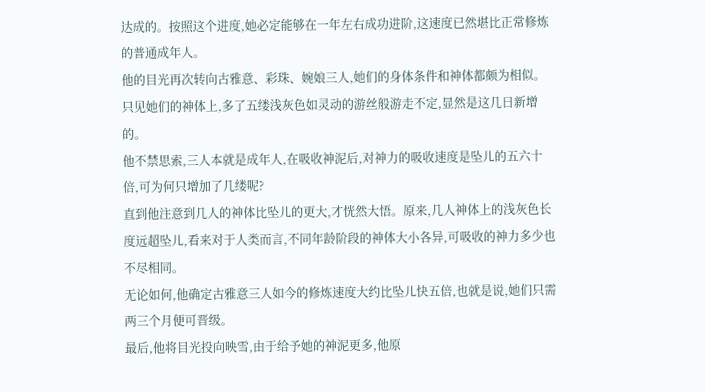达成的。按照这个进度,她必定能够在一年左右成功进阶,这速度已然堪比正常修炼的普通成年人。
他的目光再次转向古雅意、彩珠、婉娘三人,她们的身体条件和神体都颇为相似。只见她们的神体上,多了五缕浅灰色如灵动的游丝般游走不定,显然是这几日新增的。
他不禁思索,三人本就是成年人,在吸收神泥后,对神力的吸收速度是坠儿的五六十倍,可为何只增加了几缕呢?
直到他注意到几人的神体比坠儿的更大,才恍然大悟。原来,几人神体上的浅灰色长度远超坠儿,看来对于人类而言,不同年龄阶段的神体大小各异,可吸收的神力多少也不尽相同。
无论如何,他确定古雅意三人如今的修炼速度大约比坠儿快五倍,也就是说,她们只需两三个月便可晋级。
最后,他将目光投向映雪,由于给予她的神泥更多,他原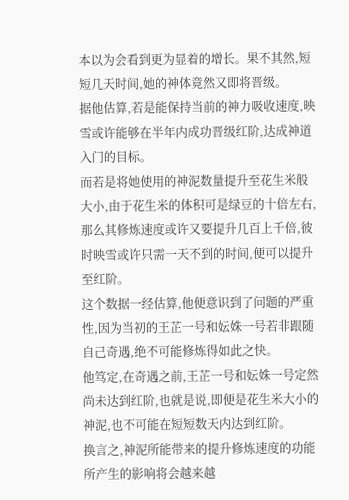本以为会看到更为显着的增长。果不其然,短短几天时间,她的神体竟然又即将晋级。
据他估算,若是能保持当前的神力吸收速度,映雪或许能够在半年内成功晋级红阶,达成神道入门的目标。
而若是将她使用的神泥数量提升至花生米般大小,由于花生米的体积可是绿豆的十倍左右,那么其修炼速度或许又要提升几百上千倍,彼时映雪或许只需一天不到的时间,便可以提升至红阶。
这个数据一经估算,他便意识到了问题的严重性,因为当初的王芷一号和妘姝一号若非跟随自己奇遇,绝不可能修炼得如此之快。
他笃定,在奇遇之前,王芷一号和妘姝一号定然尚未达到红阶,也就是说,即便是花生米大小的神泥,也不可能在短短数天内达到红阶。
换言之,神泥所能带来的提升修炼速度的功能所产生的影响将会越来越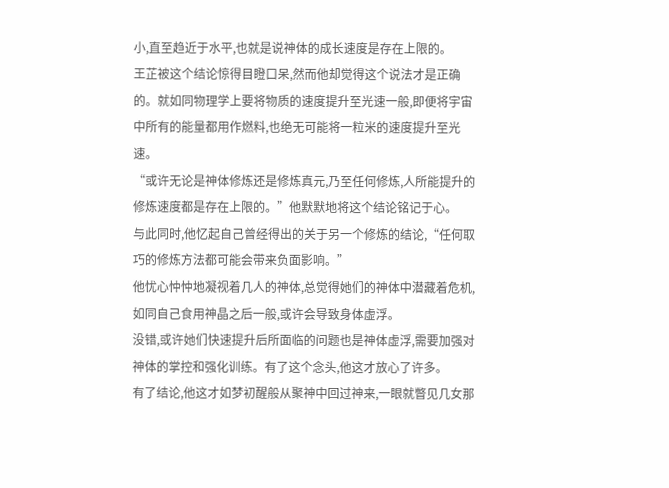小,直至趋近于水平,也就是说神体的成长速度是存在上限的。
王芷被这个结论惊得目瞪口呆,然而他却觉得这个说法才是正确的。就如同物理学上要将物质的速度提升至光速一般,即便将宇宙中所有的能量都用作燃料,也绝无可能将一粒米的速度提升至光速。
“或许无论是神体修炼还是修炼真元,乃至任何修炼,人所能提升的修炼速度都是存在上限的。”他默默地将这个结论铭记于心。
与此同时,他忆起自己曾经得出的关于另一个修炼的结论,“任何取巧的修炼方法都可能会带来负面影响。”
他忧心忡忡地凝视着几人的神体,总觉得她们的神体中潜藏着危机,如同自己食用神晶之后一般,或许会导致身体虚浮。
没错,或许她们快速提升后所面临的问题也是神体虚浮,需要加强对神体的掌控和强化训练。有了这个念头,他这才放心了许多。
有了结论,他这才如梦初醒般从聚神中回过神来,一眼就瞥见几女那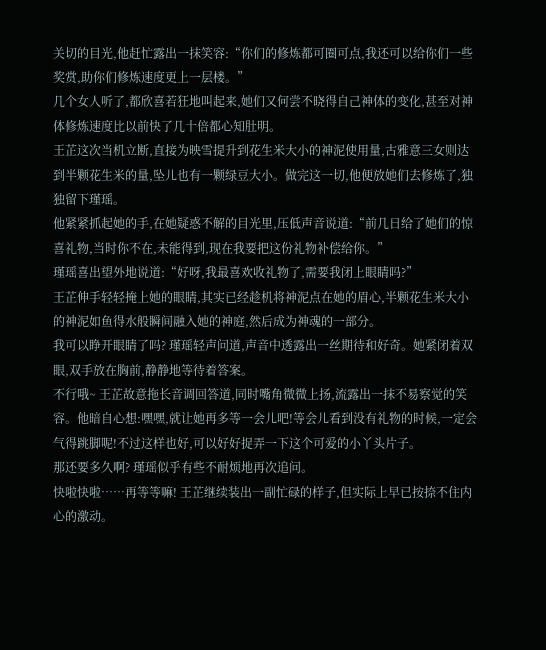关切的目光,他赶忙露出一抹笑容:“你们的修炼都可圈可点,我还可以给你们一些奖赏,助你们修炼速度更上一层楼。”
几个女人听了,都欣喜若狂地叫起来,她们又何尝不晓得自己神体的变化,甚至对神体修炼速度比以前快了几十倍都心知肚明。
王芷这次当机立断,直接为映雪提升到花生米大小的神泥使用量,古雅意三女则达到半颗花生米的量,坠儿也有一颗绿豆大小。做完这一切,他便放她们去修炼了,独独留下瑾瑶。
他紧紧抓起她的手,在她疑惑不解的目光里,压低声音说道:“前几日给了她们的惊喜礼物,当时你不在,未能得到,现在我要把这份礼物补偿给你。”
瑾瑶喜出望外地说道:“好呀,我最喜欢收礼物了,需要我闭上眼睛吗?”
王芷伸手轻轻掩上她的眼睛,其实已经趁机将神泥点在她的眉心,半颗花生米大小的神泥如鱼得水般瞬间融入她的神庭,然后成为神魂的一部分。
我可以睁开眼睛了吗? 瑾瑶轻声问道,声音中透露出一丝期待和好奇。她紧闭着双眼,双手放在胸前,静静地等待着答案。
不行哦~ 王芷故意拖长音调回答道,同时嘴角微微上扬,流露出一抹不易察觉的笑容。他暗自心想:嘿嘿,就让她再多等一会儿吧!等会儿看到没有礼物的时候,一定会气得跳脚呢!不过这样也好,可以好好捉弄一下这个可爱的小丫头片子。
那还要多久啊? 瑾瑶似乎有些不耐烦地再次追问。
快啦快啦……再等等嘛! 王芷继续装出一副忙碌的样子,但实际上早已按捺不住内心的激动。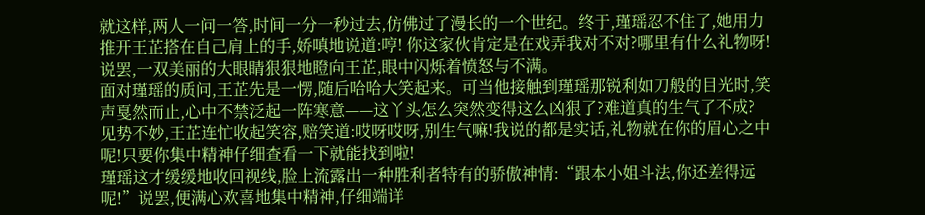就这样,两人一问一答,时间一分一秒过去,仿佛过了漫长的一个世纪。终于,瑾瑶忍不住了,她用力推开王芷搭在自己肩上的手,娇嗔地说道:哼! 你这家伙肯定是在戏弄我对不对?哪里有什么礼物呀! 说罢,一双美丽的大眼睛狠狠地瞪向王芷,眼中闪烁着愤怒与不满。
面对瑾瑶的质问,王芷先是一愣,随后哈哈大笑起来。可当他接触到瑾瑶那锐利如刀般的目光时,笑声戛然而止,心中不禁泛起一阵寒意——这丫头怎么突然变得这么凶狠了?难道真的生气了不成?
见势不妙,王芷连忙收起笑容,赔笑道:哎呀哎呀,别生气嘛!我说的都是实话,礼物就在你的眉心之中呢!只要你集中精神仔细查看一下就能找到啦!
瑾瑶这才缓缓地收回视线,脸上流露出一种胜利者特有的骄傲神情:“跟本小姐斗法,你还差得远呢!”说罢,便满心欢喜地集中精神,仔细端详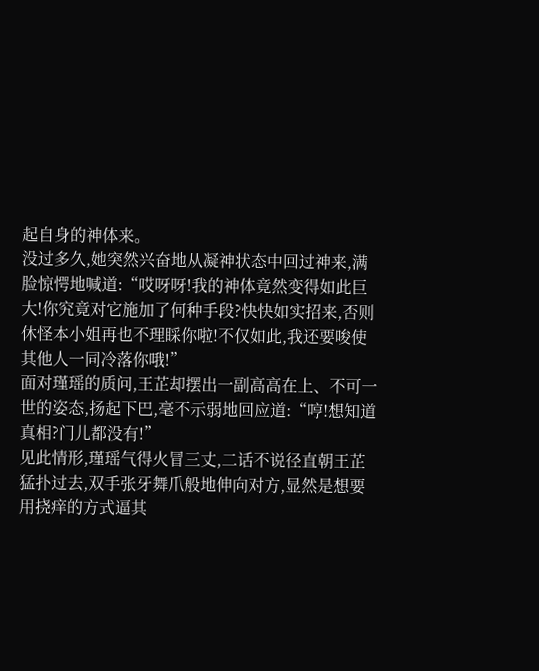起自身的神体来。
没过多久,她突然兴奋地从凝神状态中回过神来,满脸惊愕地喊道:“哎呀呀!我的神体竟然变得如此巨大!你究竟对它施加了何种手段?快快如实招来,否则休怪本小姐再也不理睬你啦!不仅如此,我还要唆使其他人一同冷落你哦!”
面对瑾瑶的质问,王芷却摆出一副高高在上、不可一世的姿态,扬起下巴,毫不示弱地回应道:“哼!想知道真相?门儿都没有!”
见此情形,瑾瑶气得火冒三丈,二话不说径直朝王芷猛扑过去,双手张牙舞爪般地伸向对方,显然是想要用挠痒的方式逼其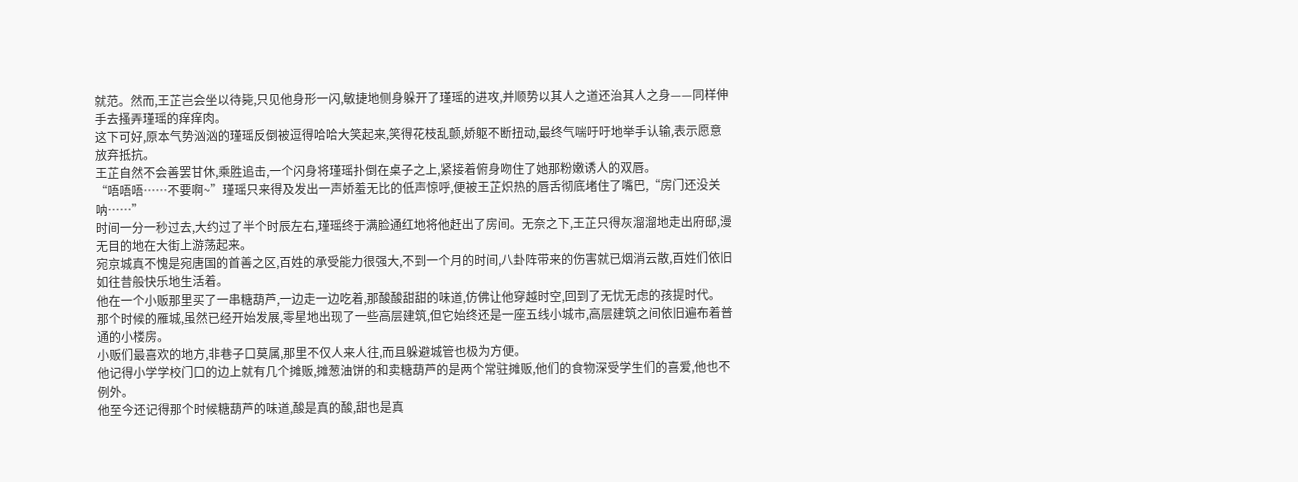就范。然而,王芷岂会坐以待毙,只见他身形一闪,敏捷地侧身躲开了瑾瑶的进攻,并顺势以其人之道还治其人之身——同样伸手去搔弄瑾瑶的痒痒肉。
这下可好,原本气势汹汹的瑾瑶反倒被逗得哈哈大笑起来,笑得花枝乱颤,娇躯不断扭动,最终气喘吁吁地举手认输,表示愿意放弃抵抗。
王芷自然不会善罢甘休,乘胜追击,一个闪身将瑾瑶扑倒在桌子之上,紧接着俯身吻住了她那粉嫩诱人的双唇。
“唔唔唔……不要啊~”瑾瑶只来得及发出一声娇羞无比的低声惊呼,便被王芷炽热的唇舌彻底堵住了嘴巴,“房门还没关呐……”
时间一分一秒过去,大约过了半个时辰左右,瑾瑶终于满脸通红地将他赶出了房间。无奈之下,王芷只得灰溜溜地走出府邸,漫无目的地在大街上游荡起来。
宛京城真不愧是宛唐国的首善之区,百姓的承受能力很强大,不到一个月的时间,八卦阵带来的伤害就已烟消云散,百姓们依旧如往昔般快乐地生活着。
他在一个小贩那里买了一串糖葫芦,一边走一边吃着,那酸酸甜甜的味道,仿佛让他穿越时空,回到了无忧无虑的孩提时代。
那个时候的雁城,虽然已经开始发展,零星地出现了一些高层建筑,但它始终还是一座五线小城市,高层建筑之间依旧遍布着普通的小楼房。
小贩们最喜欢的地方,非巷子口莫属,那里不仅人来人往,而且躲避城管也极为方便。
他记得小学学校门口的边上就有几个摊贩,摊葱油饼的和卖糖葫芦的是两个常驻摊贩,他们的食物深受学生们的喜爱,他也不例外。
他至今还记得那个时候糖葫芦的味道,酸是真的酸,甜也是真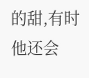的甜,有时他还会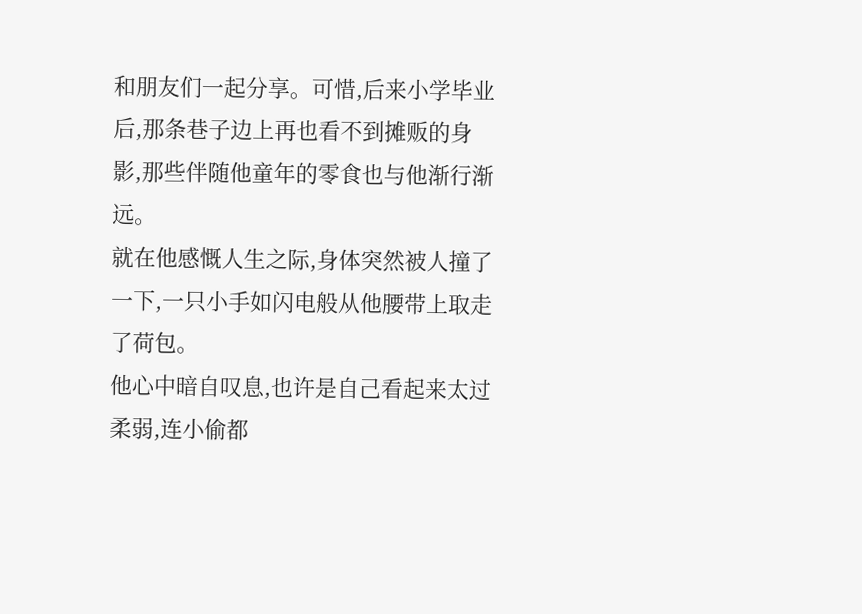和朋友们一起分享。可惜,后来小学毕业后,那条巷子边上再也看不到摊贩的身影,那些伴随他童年的零食也与他渐行渐远。
就在他感慨人生之际,身体突然被人撞了一下,一只小手如闪电般从他腰带上取走了荷包。
他心中暗自叹息,也许是自己看起来太过柔弱,连小偷都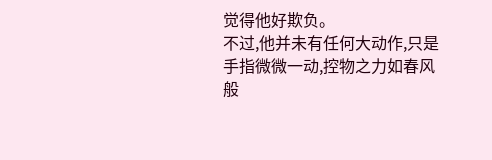觉得他好欺负。
不过,他并未有任何大动作,只是手指微微一动,控物之力如春风般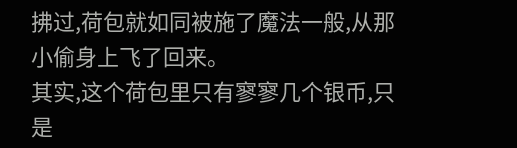拂过,荷包就如同被施了魔法一般,从那小偷身上飞了回来。
其实,这个荷包里只有寥寥几个银币,只是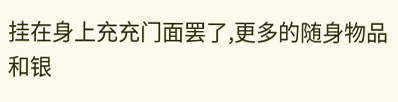挂在身上充充门面罢了,更多的随身物品和银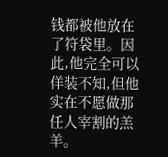钱都被他放在了符袋里。因此,他完全可以佯装不知,但他实在不愿做那任人宰割的羔羊。